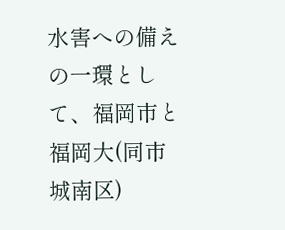水害への備えの一環として、福岡市と福岡大(同市城南区)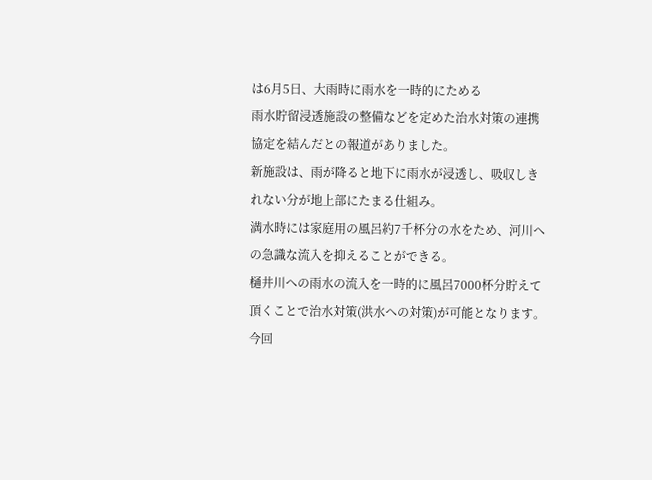は6月5日、大雨時に雨水を一時的にためる
雨水貯留浸透施設の整備などを定めた治水対策の連携協定を結んだとの報道がありました。
新施設は、雨が降ると地下に雨水が浸透し、吸収しきれない分が地上部にたまる仕組み。
満水時には家庭用の風呂約7千杯分の水をため、河川への急識な流入を抑えることができる。
樋井川への雨水の流入を一時的に風呂7000杯分貯えて頂くことで治水対策(洪水への対策)が可能となります。
今回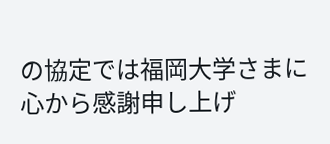の協定では福岡大学さまに心から感謝申し上げ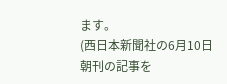ます。
(西日本新聞社の6月10日朝刊の記事を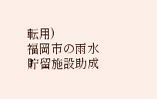転用)
福岡市の雨水貯留施設助成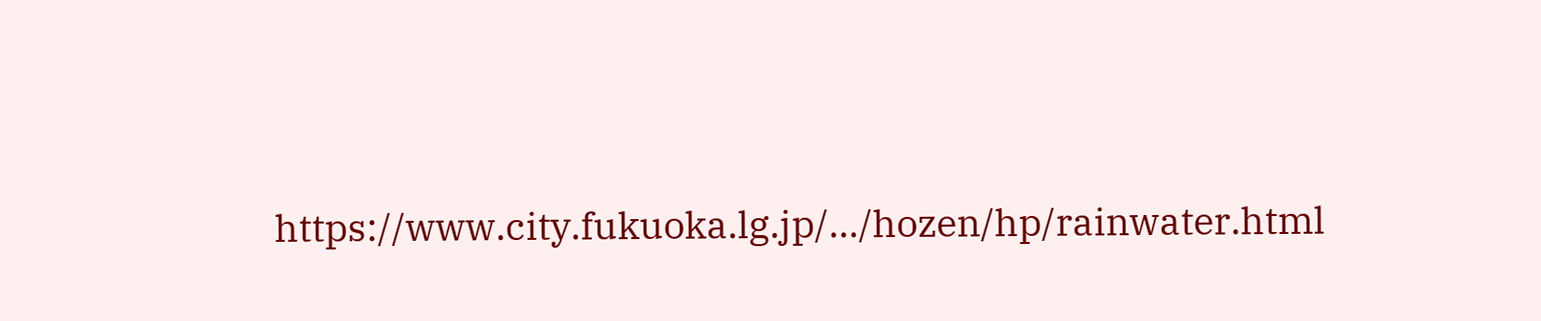https://www.city.fukuoka.lg.jp/.../hozen/hp/rainwater.html